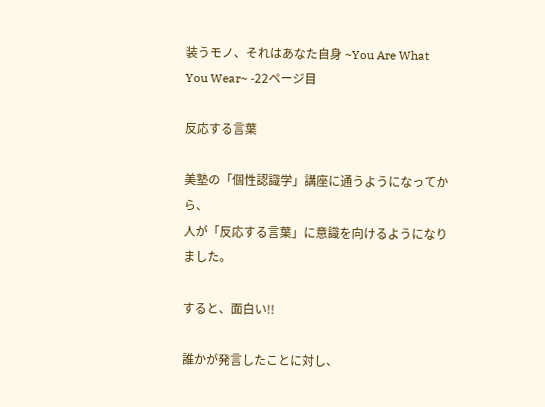装うモノ、それはあなた自身 ~You Are What You Wear~ -22ページ目

反応する言葉

美塾の「個性認識学」講座に通うようになってから、
人が「反応する言葉」に意識を向けるようになりました。

すると、面白い!!

誰かが発言したことに対し、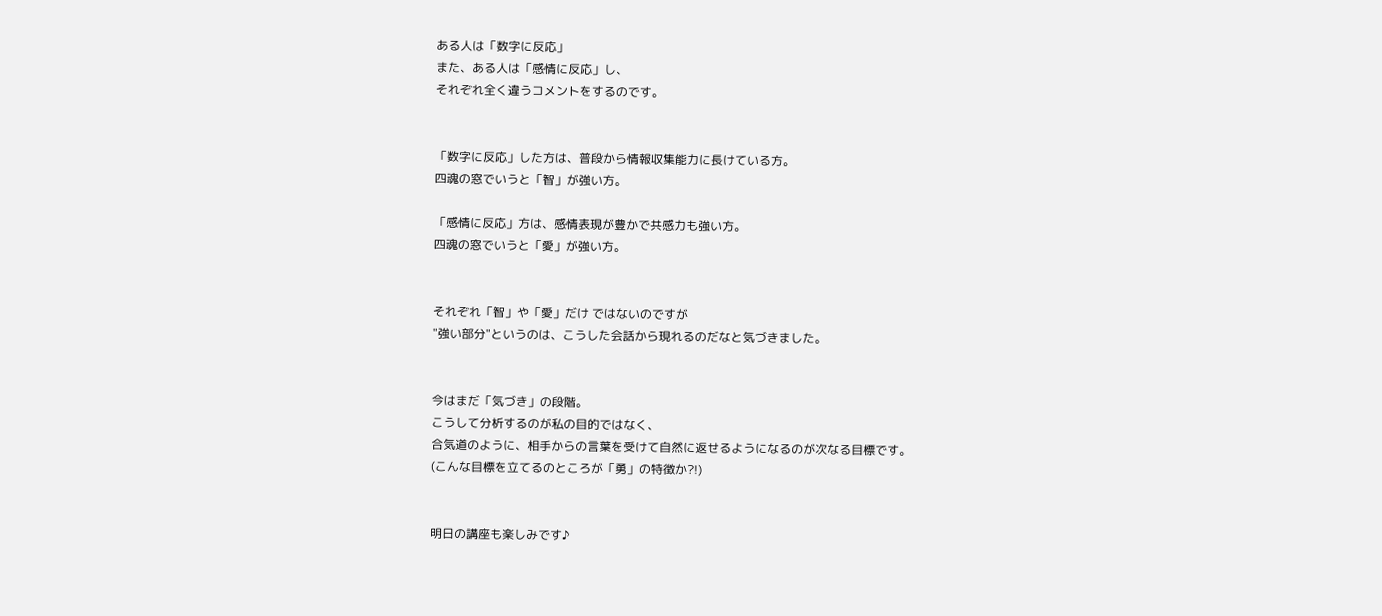ある人は「数字に反応」
また、ある人は「感情に反応」し、
それぞれ全く違うコメントをするのです。


「数字に反応」した方は、普段から情報収集能力に長けている方。
四魂の窓でいうと「智」が強い方。

「感情に反応」方は、感情表現が豊かで共感力も強い方。
四魂の窓でいうと「愛」が強い方。


それぞれ「智」や「愛」だけ ではないのですが
"強い部分"というのは、こうした会話から現れるのだなと気づきました。


今はまだ「気づき」の段階。
こうして分析するのが私の目的ではなく、
合気道のように、相手からの言葉を受けて自然に返せるようになるのが次なる目標です。
(こんな目標を立てるのところが「勇」の特徴か?!)


明日の講座も楽しみです♪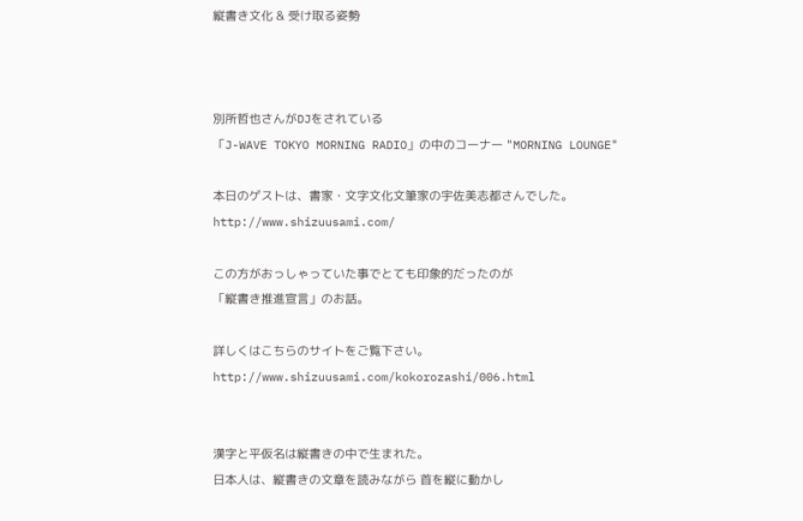縦書き文化 & 受け取る姿勢



別所哲也さんがDJをされている
「J-WAVE TOKYO MORNING RADIO」の中のコーナー "MORNING LOUNGE"

本日のゲストは、書家・文字文化文筆家の宇佐美志都さんでした。
http://www.shizuusami.com/

この方がおっしゃっていた事でとても印象的だったのが
「縦書き推進宣言」のお話。

詳しくはこちらのサイトをご覧下さい。
http://www.shizuusami.com/kokorozashi/006.html


漢字と平仮名は縦書きの中で生まれた。
日本人は、縦書きの文章を読みながら 首を縦に動かし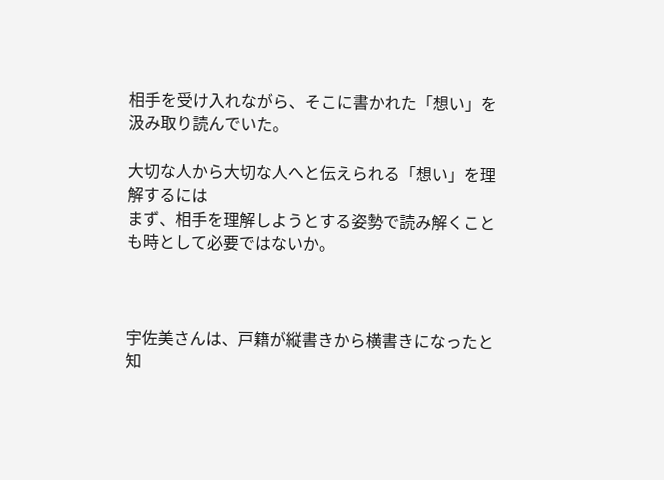相手を受け入れながら、そこに書かれた「想い」を汲み取り読んでいた。

大切な人から大切な人へと伝えられる「想い」を理解するには
まず、相手を理解しようとする姿勢で読み解くことも時として必要ではないか。



宇佐美さんは、戸籍が縦書きから横書きになったと知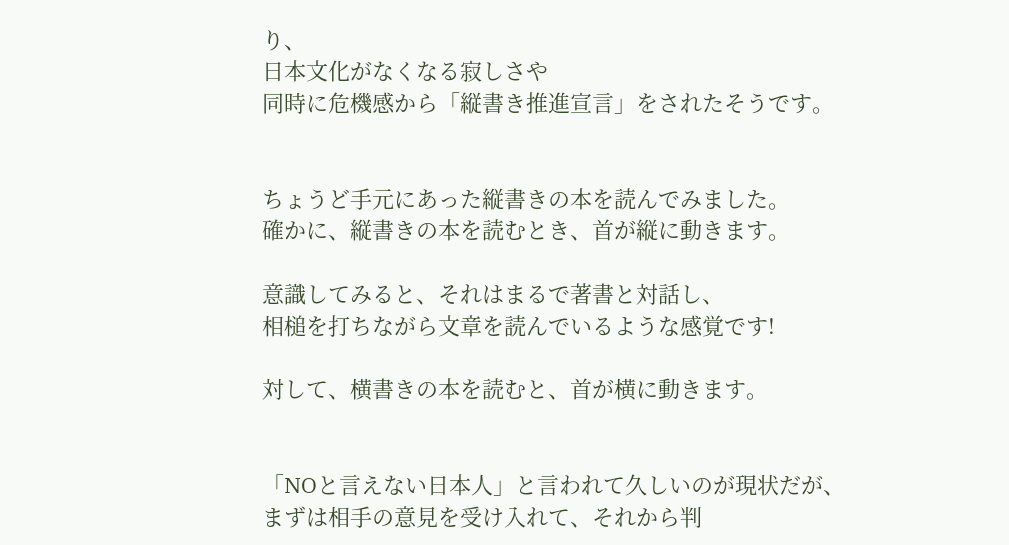り、
日本文化がなくなる寂しさや
同時に危機感から「縦書き推進宣言」をされたそうです。


ちょうど手元にあった縦書きの本を読んでみました。
確かに、縦書きの本を読むとき、首が縦に動きます。

意識してみると、それはまるで著書と対話し、
相槌を打ちながら文章を読んでいるような感覚です!

対して、横書きの本を読むと、首が横に動きます。


「NOと言えない日本人」と言われて久しいのが現状だが、
まずは相手の意見を受け入れて、それから判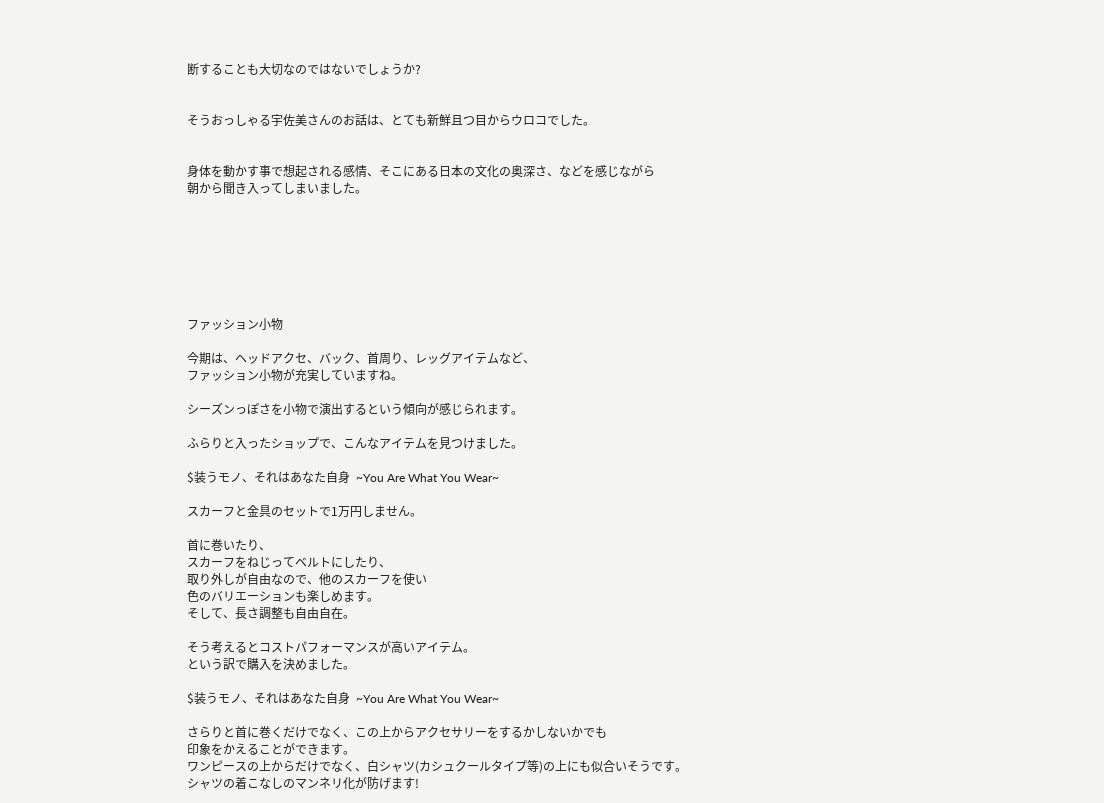断することも大切なのではないでしょうか?


そうおっしゃる宇佐美さんのお話は、とても新鮮且つ目からウロコでした。


身体を動かす事で想起される感情、そこにある日本の文化の奥深さ、などを感じながら
朝から聞き入ってしまいました。







ファッション小物

今期は、ヘッドアクセ、バック、首周り、レッグアイテムなど、
ファッション小物が充実していますね。

シーズンっぽさを小物で演出するという傾向が感じられます。

ふらりと入ったショップで、こんなアイテムを見つけました。

$装うモノ、それはあなた自身  ~You Are What You Wear~

スカーフと金具のセットで1万円しません。

首に巻いたり、
スカーフをねじってベルトにしたり、
取り外しが自由なので、他のスカーフを使い
色のバリエーションも楽しめます。
そして、長さ調整も自由自在。

そう考えるとコストパフォーマンスが高いアイテム。
という訳で購入を決めました。

$装うモノ、それはあなた自身  ~You Are What You Wear~

さらりと首に巻くだけでなく、この上からアクセサリーをするかしないかでも
印象をかえることができます。
ワンピースの上からだけでなく、白シャツ(カシュクールタイプ等)の上にも似合いそうです。
シャツの着こなしのマンネリ化が防げます!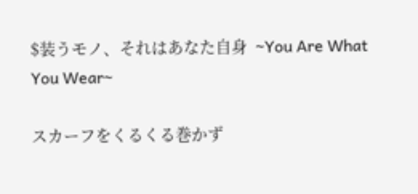$装うモノ、それはあなた自身  ~You Are What You Wear~

スカーフをくるくる巻かず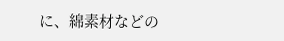に、綿素材などの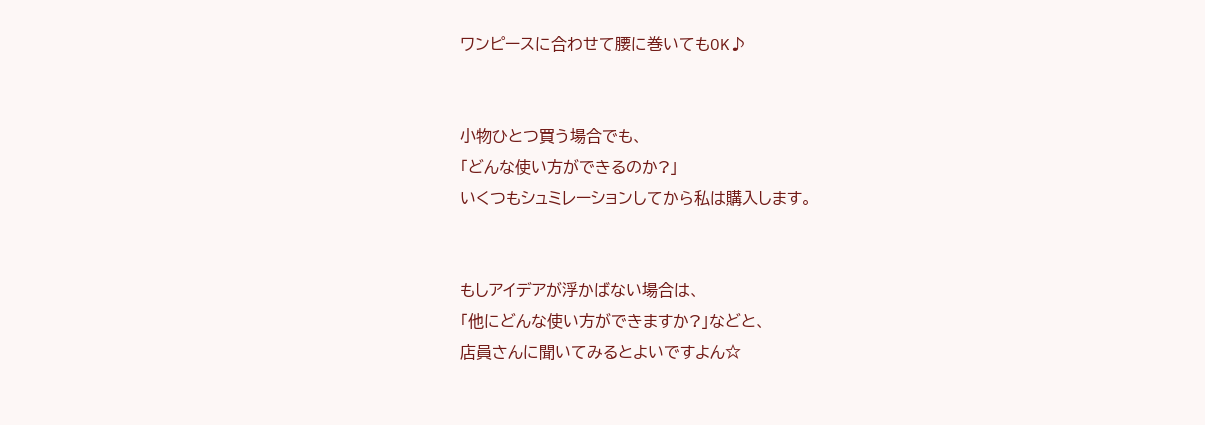ワンピースに合わせて腰に巻いてもOK♪


小物ひとつ買う場合でも、
「どんな使い方ができるのか?」
いくつもシュミレーションしてから私は購入します。


もしアイデアが浮かばない場合は、
「他にどんな使い方ができますか?」などと、
店員さんに聞いてみるとよいですよん☆